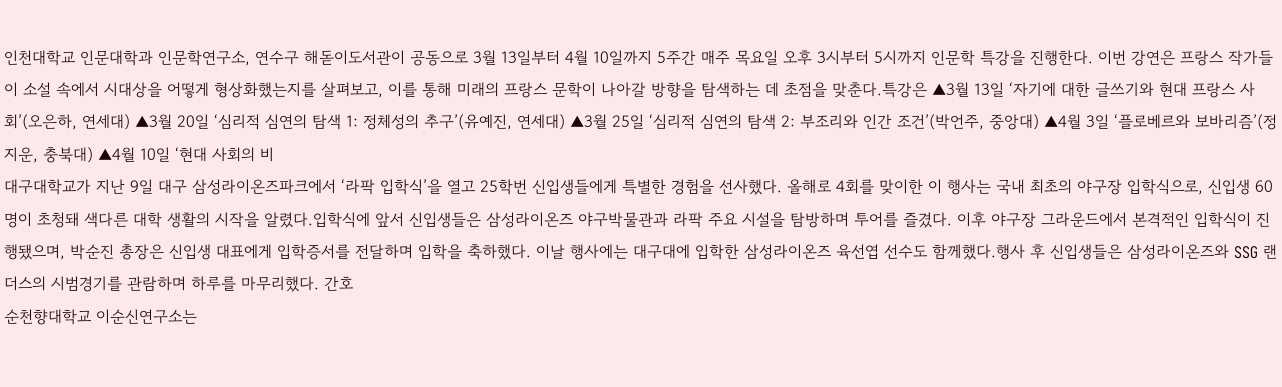인천대학교 인문대학과 인문학연구소, 연수구 해돋이도서관이 공동으로 3월 13일부터 4월 10일까지 5주간 매주 목요일 오후 3시부터 5시까지 인문학 특강을 진행한다. 이번 강연은 프랑스 작가들이 소설 속에서 시대상을 어떻게 형상화했는지를 살펴보고, 이를 통해 미래의 프랑스 문학이 나아갈 방향을 탐색하는 데 초점을 맞춘다.특강은 ▲3월 13일 ‘자기에 대한 글쓰기와 현대 프랑스 사회’(오은하, 연세대) ▲3월 20일 ‘심리적 심연의 탐색 1: 정체성의 추구’(유예진, 연세대) ▲3월 25일 ‘심리적 심연의 탐색 2: 부조리와 인간 조건’(박언주, 중앙대) ▲4월 3일 ‘플로베르와 보바리즘’(정지운, 충북대) ▲4월 10일 ‘현대 사회의 비
대구대학교가 지난 9일 대구 삼성라이온즈파크에서 ‘라팍 입학식’을 열고 25학번 신입생들에게 특별한 경험을 선사했다. 올해로 4회를 맞이한 이 행사는 국내 최초의 야구장 입학식으로, 신입생 60명이 초청돼 색다른 대학 생활의 시작을 알렸다.입학식에 앞서 신입생들은 삼성라이온즈 야구박물관과 라팍 주요 시설을 탐방하며 투어를 즐겼다. 이후 야구장 그라운드에서 본격적인 입학식이 진행됐으며, 박순진 총장은 신입생 대표에게 입학증서를 전달하며 입학을 축하했다. 이날 행사에는 대구대에 입학한 삼성라이온즈 육선엽 선수도 함께했다.행사 후 신입생들은 삼성라이온즈와 SSG 랜더스의 시범경기를 관람하며 하루를 마무리했다. 간호
순천향대학교 이순신연구소는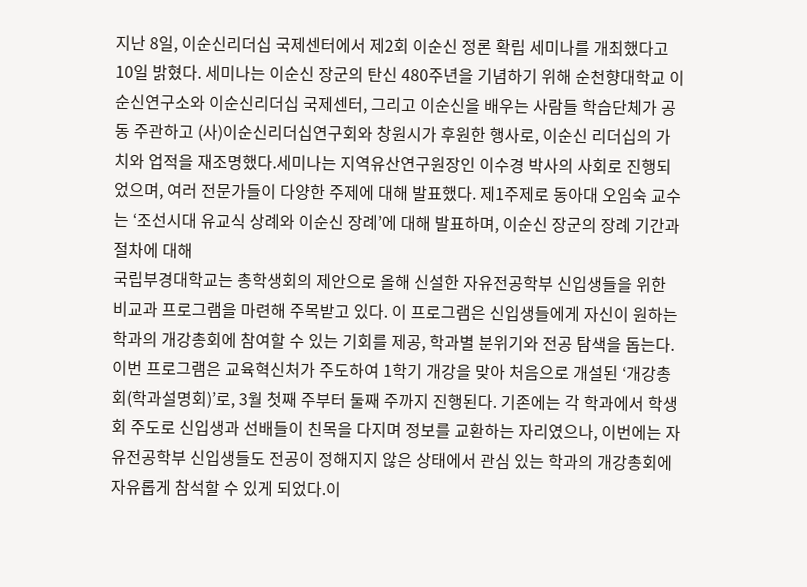지난 8일, 이순신리더십 국제센터에서 제2회 이순신 정론 확립 세미나를 개최했다고 10일 밝혔다. 세미나는 이순신 장군의 탄신 480주년을 기념하기 위해 순천향대학교 이순신연구소와 이순신리더십 국제센터, 그리고 이순신을 배우는 사람들 학습단체가 공동 주관하고 (사)이순신리더십연구회와 창원시가 후원한 행사로, 이순신 리더십의 가치와 업적을 재조명했다.세미나는 지역유산연구원장인 이수경 박사의 사회로 진행되었으며, 여러 전문가들이 다양한 주제에 대해 발표했다. 제1주제로 동아대 오임숙 교수는 ‘조선시대 유교식 상례와 이순신 장례’에 대해 발표하며, 이순신 장군의 장례 기간과 절차에 대해
국립부경대학교는 총학생회의 제안으로 올해 신설한 자유전공학부 신입생들을 위한 비교과 프로그램을 마련해 주목받고 있다. 이 프로그램은 신입생들에게 자신이 원하는 학과의 개강총회에 참여할 수 있는 기회를 제공, 학과별 분위기와 전공 탐색을 돕는다.이번 프로그램은 교육혁신처가 주도하여 1학기 개강을 맞아 처음으로 개설된 ‘개강총회(학과설명회)’로, 3월 첫째 주부터 둘째 주까지 진행된다. 기존에는 각 학과에서 학생회 주도로 신입생과 선배들이 친목을 다지며 정보를 교환하는 자리였으나, 이번에는 자유전공학부 신입생들도 전공이 정해지지 않은 상태에서 관심 있는 학과의 개강총회에 자유롭게 참석할 수 있게 되었다.이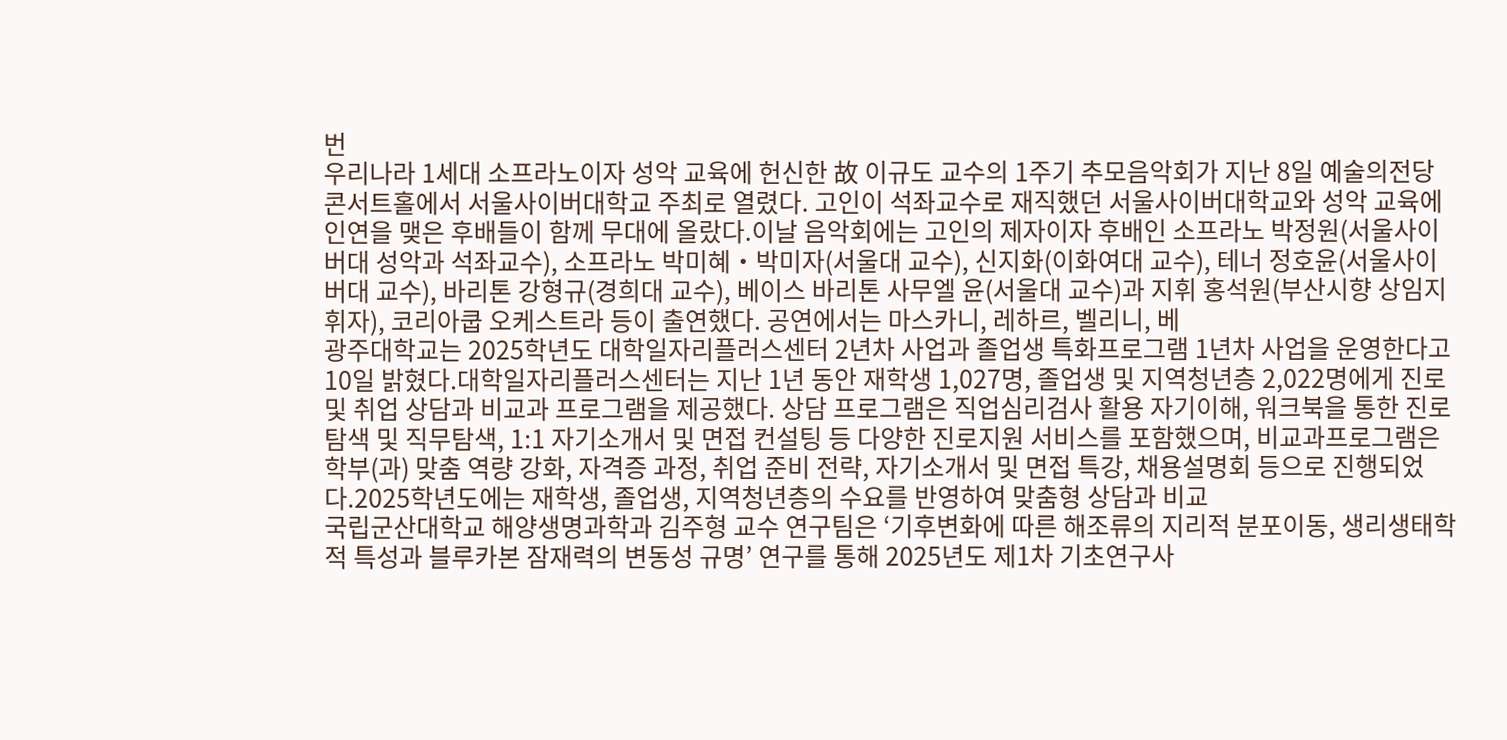번
우리나라 1세대 소프라노이자 성악 교육에 헌신한 故 이규도 교수의 1주기 추모음악회가 지난 8일 예술의전당 콘서트홀에서 서울사이버대학교 주최로 열렸다. 고인이 석좌교수로 재직했던 서울사이버대학교와 성악 교육에 인연을 맺은 후배들이 함께 무대에 올랐다.이날 음악회에는 고인의 제자이자 후배인 소프라노 박정원(서울사이버대 성악과 석좌교수), 소프라노 박미혜‧박미자(서울대 교수), 신지화(이화여대 교수), 테너 정호윤(서울사이버대 교수), 바리톤 강형규(경희대 교수), 베이스 바리톤 사무엘 윤(서울대 교수)과 지휘 홍석원(부산시향 상임지휘자), 코리아쿱 오케스트라 등이 출연했다. 공연에서는 마스카니, 레하르, 벨리니, 베
광주대학교는 2025학년도 대학일자리플러스센터 2년차 사업과 졸업생 특화프로그램 1년차 사업을 운영한다고 10일 밝혔다.대학일자리플러스센터는 지난 1년 동안 재학생 1,027명, 졸업생 및 지역청년층 2,022명에게 진로 및 취업 상담과 비교과 프로그램을 제공했다. 상담 프로그램은 직업심리검사 활용 자기이해, 워크북을 통한 진로탐색 및 직무탐색, 1:1 자기소개서 및 면접 컨설팅 등 다양한 진로지원 서비스를 포함했으며, 비교과프로그램은 학부(과) 맞춤 역량 강화, 자격증 과정, 취업 준비 전략, 자기소개서 및 면접 특강, 채용설명회 등으로 진행되었다.2025학년도에는 재학생, 졸업생, 지역청년층의 수요를 반영하여 맞춤형 상담과 비교
국립군산대학교 해양생명과학과 김주형 교수 연구팀은 ‘기후변화에 따른 해조류의 지리적 분포이동, 생리생태학적 특성과 블루카본 잠재력의 변동성 규명’ 연구를 통해 2025년도 제1차 기초연구사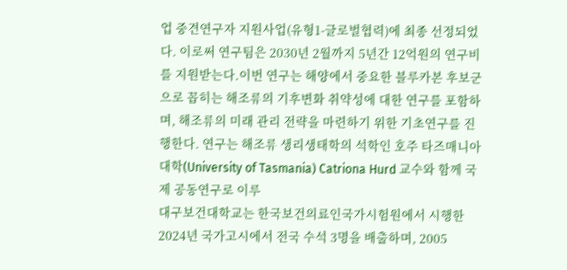업 중견연구자 지원사업(유형1-글로벌협력)에 최종 선정되었다. 이로써 연구팀은 2030년 2월까지 5년간 12억원의 연구비를 지원받는다.이번 연구는 해양에서 중요한 블루카본 후보군으로 꼽히는 해조류의 기후변화 취약성에 대한 연구를 포함하며, 해조류의 미래 관리 전략을 마련하기 위한 기초연구를 진행한다. 연구는 해조류 생리생태학의 석학인 호주 타즈매니아 대학(University of Tasmania) Catriona Hurd 교수와 함께 국제 공동연구로 이루
대구보건대학교는 한국보건의료인국가시험원에서 시행한 2024년 국가고시에서 전국 수석 3명을 배출하며, 2005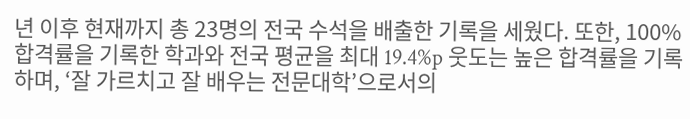년 이후 현재까지 총 23명의 전국 수석을 배출한 기록을 세웠다. 또한, 100% 합격률을 기록한 학과와 전국 평균을 최대 19.4%p 웃도는 높은 합격률을 기록하며, ‘잘 가르치고 잘 배우는 전문대학’으로서의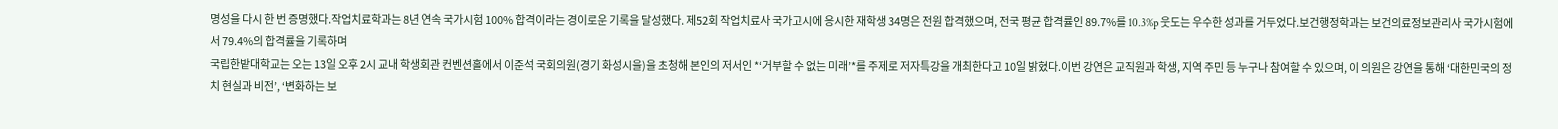명성을 다시 한 번 증명했다.작업치료학과는 8년 연속 국가시험 100% 합격이라는 경이로운 기록을 달성했다. 제52회 작업치료사 국가고시에 응시한 재학생 34명은 전원 합격했으며, 전국 평균 합격률인 89.7%를 10.3%p 웃도는 우수한 성과를 거두었다.보건행정학과는 보건의료정보관리사 국가시험에서 79.4%의 합격률을 기록하며
국립한밭대학교는 오는 13일 오후 2시 교내 학생회관 컨벤션홀에서 이준석 국회의원(경기 화성시을)을 초청해 본인의 저서인 *‘거부할 수 없는 미래’*를 주제로 저자특강을 개최한다고 10일 밝혔다.이번 강연은 교직원과 학생, 지역 주민 등 누구나 참여할 수 있으며, 이 의원은 강연을 통해 ‘대한민국의 정치 현실과 비전’, ‘변화하는 보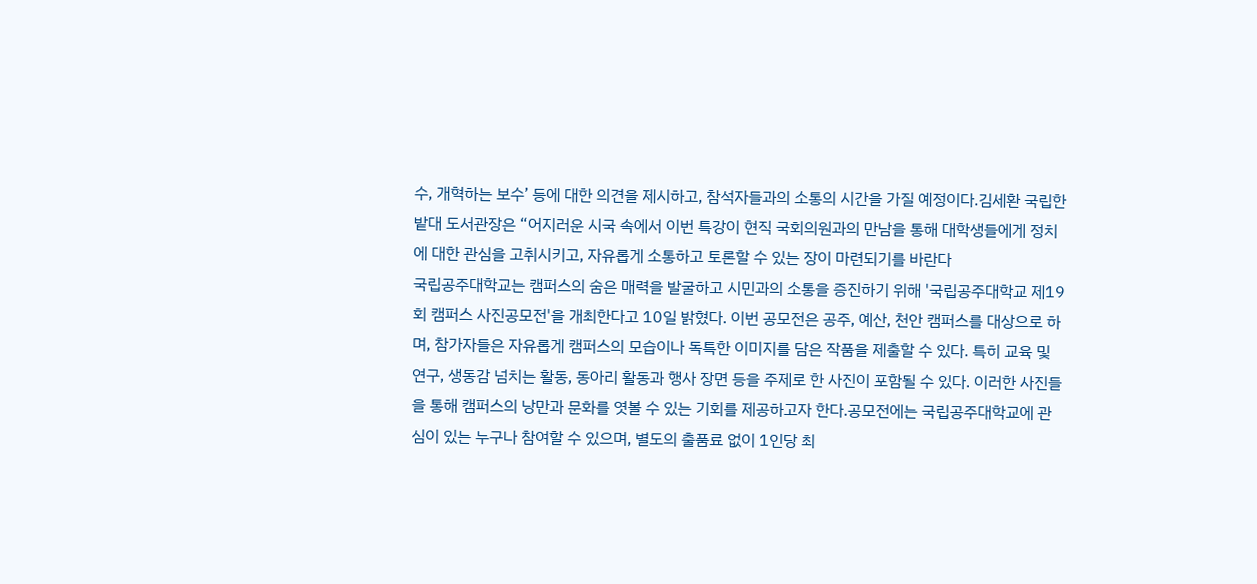수, 개혁하는 보수’ 등에 대한 의견을 제시하고, 참석자들과의 소통의 시간을 가질 예정이다.김세환 국립한밭대 도서관장은 “어지러운 시국 속에서 이번 특강이 현직 국회의원과의 만남을 통해 대학생들에게 정치에 대한 관심을 고취시키고, 자유롭게 소통하고 토론할 수 있는 장이 마련되기를 바란다
국립공주대학교는 캠퍼스의 숨은 매력을 발굴하고 시민과의 소통을 증진하기 위해 '국립공주대학교 제19회 캠퍼스 사진공모전'을 개최한다고 10일 밝혔다. 이번 공모전은 공주, 예산, 천안 캠퍼스를 대상으로 하며, 참가자들은 자유롭게 캠퍼스의 모습이나 독특한 이미지를 담은 작품을 제출할 수 있다. 특히 교육 및 연구, 생동감 넘치는 활동, 동아리 활동과 행사 장면 등을 주제로 한 사진이 포함될 수 있다. 이러한 사진들을 통해 캠퍼스의 낭만과 문화를 엿볼 수 있는 기회를 제공하고자 한다.공모전에는 국립공주대학교에 관심이 있는 누구나 참여할 수 있으며, 별도의 출품료 없이 1인당 최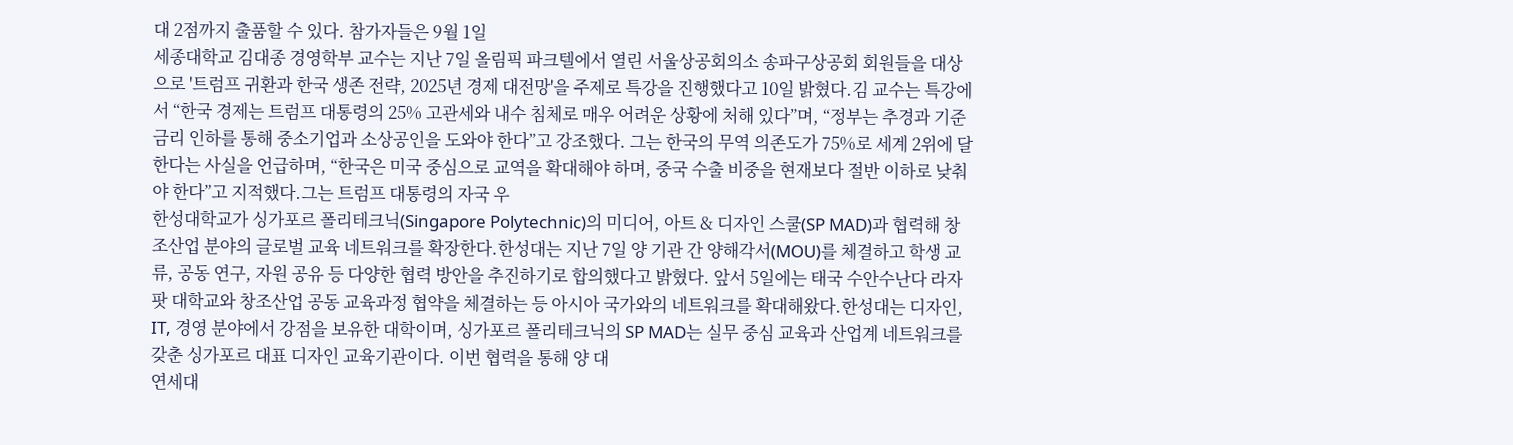대 2점까지 출품할 수 있다. 참가자들은 9월 1일
세종대학교 김대종 경영학부 교수는 지난 7일 올림픽 파크텔에서 열린 서울상공회의소 송파구상공회 회원들을 대상으로 '트럼프 귀환과 한국 생존 전략, 2025년 경제 대전망'을 주제로 특강을 진행했다고 10일 밝혔다.김 교수는 특강에서 “한국 경제는 트럼프 대통령의 25% 고관세와 내수 침체로 매우 어려운 상황에 처해 있다”며, “정부는 추경과 기준금리 인하를 통해 중소기업과 소상공인을 도와야 한다”고 강조했다. 그는 한국의 무역 의존도가 75%로 세계 2위에 달한다는 사실을 언급하며, “한국은 미국 중심으로 교역을 확대해야 하며, 중국 수출 비중을 현재보다 절반 이하로 낮춰야 한다”고 지적했다.그는 트럼프 대통령의 자국 우
한성대학교가 싱가포르 폴리테크닉(Singapore Polytechnic)의 미디어, 아트 & 디자인 스쿨(SP MAD)과 협력해 창조산업 분야의 글로벌 교육 네트워크를 확장한다.한성대는 지난 7일 양 기관 간 양해각서(MOU)를 체결하고 학생 교류, 공동 연구, 자원 공유 등 다양한 협력 방안을 추진하기로 합의했다고 밝혔다. 앞서 5일에는 태국 수안수난다 라자팟 대학교와 창조산업 공동 교육과정 협약을 체결하는 등 아시아 국가와의 네트워크를 확대해왔다.한성대는 디자인, IT, 경영 분야에서 강점을 보유한 대학이며, 싱가포르 폴리테크닉의 SP MAD는 실무 중심 교육과 산업계 네트워크를 갖춘 싱가포르 대표 디자인 교육기관이다. 이번 협력을 통해 양 대
연세대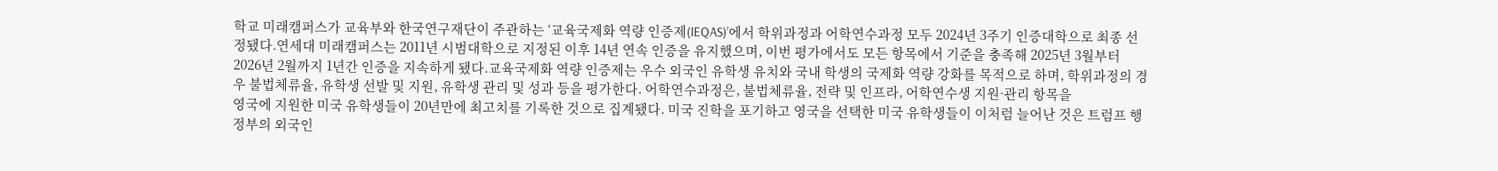학교 미래캠퍼스가 교육부와 한국연구재단이 주관하는 ‘교육국제화 역량 인증제(IEQAS)’에서 학위과정과 어학연수과정 모두 2024년 3주기 인증대학으로 최종 선정됐다.연세대 미래캠퍼스는 2011년 시범대학으로 지정된 이후 14년 연속 인증을 유지했으며, 이번 평가에서도 모든 항목에서 기준을 충족해 2025년 3월부터 2026년 2월까지 1년간 인증을 지속하게 됐다.교육국제화 역량 인증제는 우수 외국인 유학생 유치와 국내 학생의 국제화 역량 강화를 목적으로 하며, 학위과정의 경우 불법체류율, 유학생 선발 및 지원, 유학생 관리 및 성과 등을 평가한다. 어학연수과정은, 불법체류율, 전략 및 인프라, 어학연수생 지원·관리 항목을
영국에 지원한 미국 유학생들이 20년만에 최고치를 기록한 것으로 집계됐다. 미국 진학을 포기하고 영국을 선택한 미국 유학생들이 이처럼 늘어난 것은 트럼프 행정부의 외국인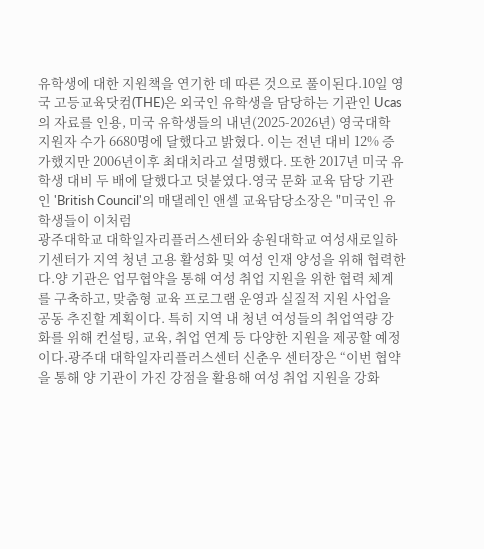유학생에 대한 지원책을 연기한 데 따른 것으로 풀이된다.10일 영국 고등교육닷컴(THE)은 외국인 유학생을 담당하는 기관인 Ucas의 자료를 인용, 미국 유학생들의 내년(2025-2026년) 영국대학 지원자 수가 6680명에 달했다고 밝혔다. 이는 전년 대비 12% 증가했지만 2006년이후 최대치라고 설명했다. 또한 2017년 미국 유학생 대비 두 배에 달했다고 덧붙였다.영국 문화 교육 담당 기관인 'British Council'의 매댈레인 앤셀 교육담당소장은 "미국인 유학생들이 이처럼
광주대학교 대학일자리플러스센터와 송원대학교 여성새로일하기센터가 지역 청년 고용 활성화 및 여성 인재 양성을 위해 협력한다.양 기관은 업무협약을 통해 여성 취업 지원을 위한 협력 체계를 구축하고, 맞춤형 교육 프로그램 운영과 실질적 지원 사업을 공동 추진할 계획이다. 특히 지역 내 청년 여성들의 취업역량 강화를 위해 컨설팅, 교육, 취업 연계 등 다양한 지원을 제공할 예정이다.광주대 대학일자리플러스센터 신춘우 센터장은 “이번 협약을 통해 양 기관이 가진 강점을 활용해 여성 취업 지원을 강화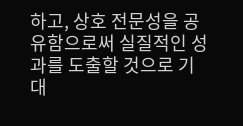하고, 상호 전문성을 공유함으로써 실질적인 성과를 도출할 것으로 기대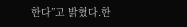한다”고 밝혔다.한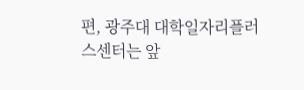편, 광주대 대학일자리플러스센터는 앞